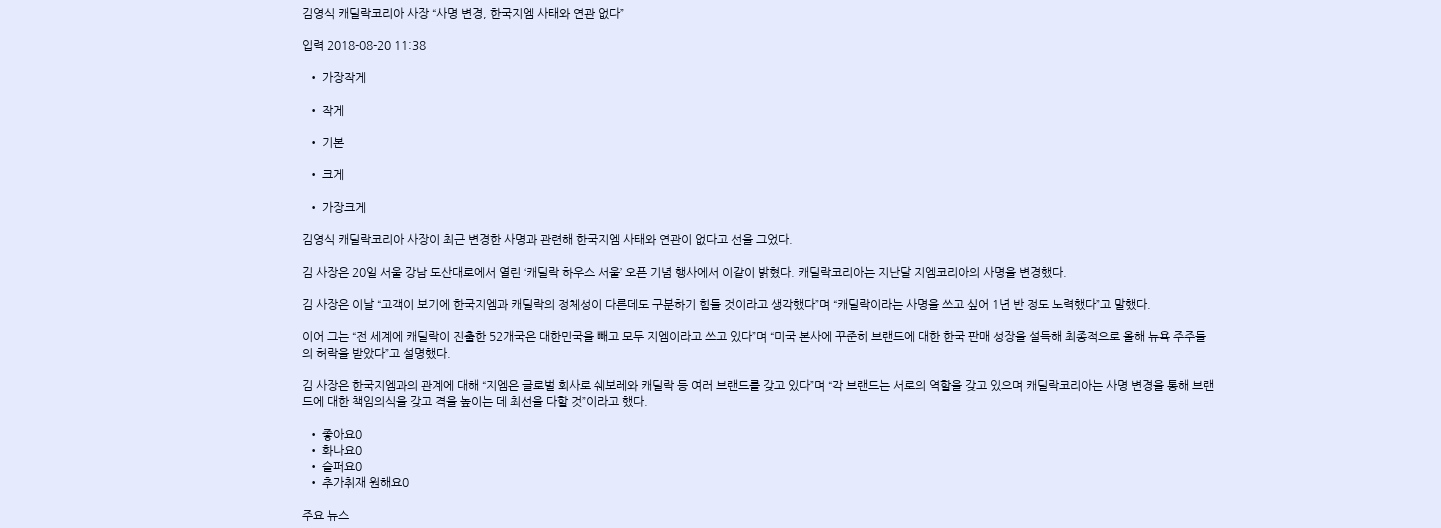김영식 캐딜락코리아 사장 “사명 변경, 한국지엠 사태와 연관 없다”

입력 2018-08-20 11:38

  • 가장작게

  • 작게

  • 기본

  • 크게

  • 가장크게

김영식 캐딜락코리아 사장이 최근 변경한 사명과 관련해 한국지엠 사태와 연관이 없다고 선을 그었다.

김 사장은 20일 서울 강남 도산대로에서 열린 ‘캐딜락 하우스 서울’ 오픈 기념 행사에서 이같이 밝혔다. 캐딜락코리아는 지난달 지엠코리아의 사명을 변경했다.

김 사장은 이날 “고객이 보기에 한국지엠과 캐딜락의 정체성이 다른데도 구분하기 힘들 것이라고 생각했다”며 “캐딜락이라는 사명을 쓰고 싶어 1년 반 정도 노력했다”고 말했다.

이어 그는 “전 세계에 캐딜락이 진출한 52개국은 대한민국을 빼고 모두 지엠이라고 쓰고 있다”며 “미국 본사에 꾸준히 브랜드에 대한 한국 판매 성장을 설득해 최종적으로 올해 뉴욕 주주들의 허락을 받았다”고 설명했다.

김 사장은 한국지엠과의 관계에 대해 “지엠은 글로벌 회사로 쉐보레와 캐딜락 등 여러 브랜드를 갖고 있다”며 “각 브랜드는 서로의 역할을 갖고 있으며 캐딜락코리아는 사명 변경을 통해 브랜드에 대한 책임의식을 갖고 격을 높이는 데 최선을 다할 것”이라고 했다.

  • 좋아요0
  • 화나요0
  • 슬퍼요0
  • 추가취재 원해요0

주요 뉴스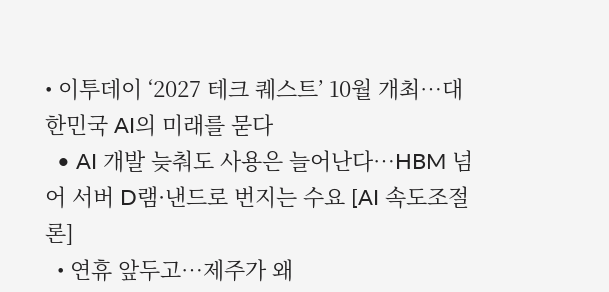• 이투데이 ‘2027 테크 퀘스트’ 10월 개최⋯대한민국 AI의 미래를 묻다
  • AI 개발 늦춰도 사용은 늘어난다⋯HBM 넘어 서버 D램·낸드로 번지는 수요 [AI 속도조절론]
  • 연휴 앞두고…제주가 왜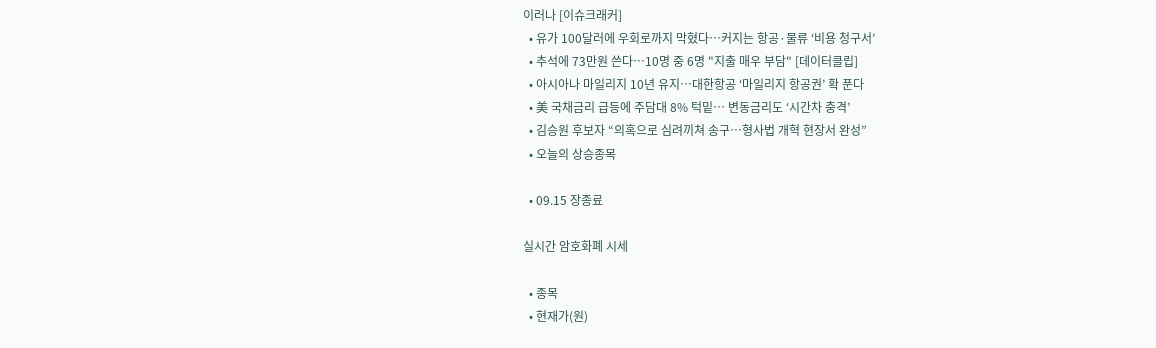이러나 [이슈크래커]
  • 유가 100달러에 우회로까지 막혔다…커지는 항공·물류 ‘비용 청구서’
  • 추석에 73만원 쓴다…10명 중 6명 "지출 매우 부담" [데이터클립]
  • 아시아나 마일리지 10년 유지…대한항공 ‘마일리지 항공권’ 확 푼다
  • 美 국채금리 급등에 주담대 8% 턱밑… 변동금리도 ‘시간차 충격’
  • 김승원 후보자 “의혹으로 심려끼쳐 송구…형사법 개혁 현장서 완성”
  • 오늘의 상승종목

  • 09.15 장종료

실시간 암호화폐 시세

  • 종목
  • 현재가(원)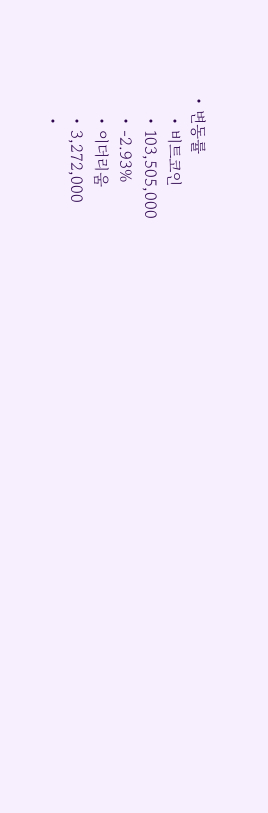• 변동률
    • 비트코인
    • 103,505,000
    • -2.93%
    • 이더리움
    • 3,272,000
    •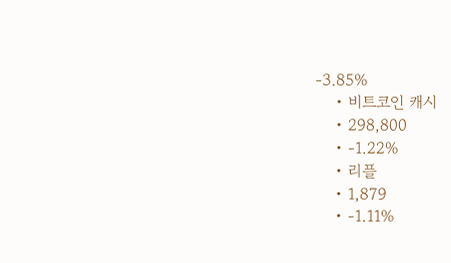-3.85%
    • 비트코인 캐시
    • 298,800
    • -1.22%
    • 리플
    • 1,879
    • -1.11%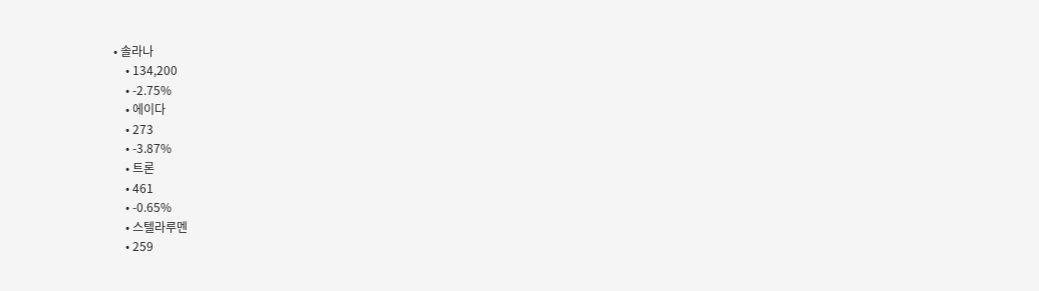• 솔라나
    • 134,200
    • -2.75%
    • 에이다
    • 273
    • -3.87%
    • 트론
    • 461
    • -0.65%
    • 스텔라루멘
    • 259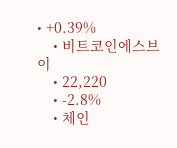• +0.39%
    • 비트코인에스브이
    • 22,220
    • -2.8%
    • 체인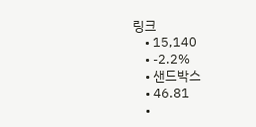링크
    • 15,140
    • -2.2%
    • 샌드박스
    • 46.81
    •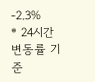-2.3%
* 24시간 변동률 기준